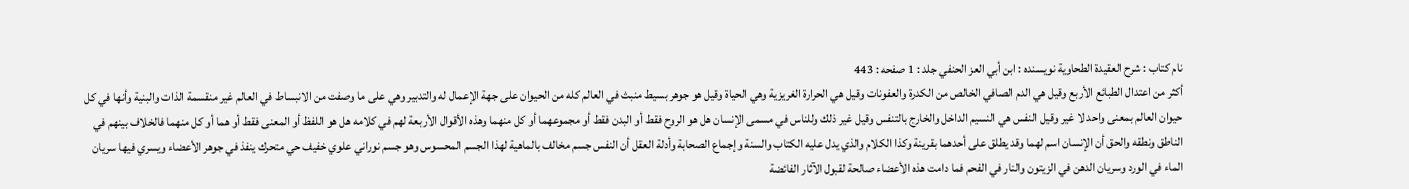نام کتاب : شرح العقيدة الطحاوية نویسنده : ابن أبي العز الحنفي جلد : 1 صفحه : 443
أكثر من اعتدال الطبائع الأربع وقيل هي الدم الصافي الخالص من الكدرة والعفونات وقيل هي الحرارة الغريزية وهي الحياة وقيل هو جوهر بسيط منبث في العالم كله من الحيوان على جهة الإعمال له والتدبير وهي على ما وصفت من الانبساط في العالم غير منقسمة الذات والبنية وأنها في كل حيوان العالم بمعنى واحد لا غير وقيل النفس هي النسيم الداخل والخارج بالتنفس وقيل غير ذلك وللناس في مسمى الإنسان هل هو الروح فقط أو البدن فقط أو مجموعهما أو كل منهما وهذه الأقوال الأربعة لهم في كلامه هل هو اللفظ أو المعنى فقط أو هما أو كل منهما فالخلاف بينهم في الناطق ونطقه والحق أن الإنسان اسم لهما وقد يطلق على أحدهما بقرينة وكذا الكلام والذي يدل عليه الكتاب والسنة وإجماع الصحابة وأدلة العقل أن النفس جسم مخالف بالماهية لهذا الجسم المحسوس وهو جسم نوراني علوي خفيف حي متحرك ينفذ في جوهر الأعضاء ويسري فيها سريان الماء في الورد وسريان الدهن في الزيتون والنار في الفحم فما دامت هذه الأعضاء صالحة لقبول الآثار الفائضة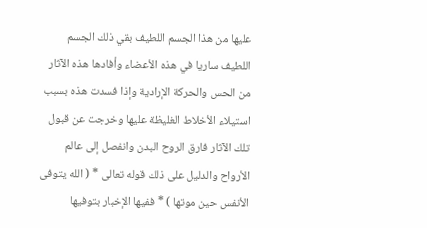عليها من هذا الجسم اللطيف بقي ذلك الجسم اللطيف ساريا في هذه الأعضاء وأفادها هذه الآثار من الحس والحركة الإرادية وإذا فسدت هذه بسبب استيلاء الأخلاط الغليظة عليها وخرجت عن قبول تلك الآثار فارق الروح البدن وانفصل إلى عالم الأرواح والدليل على ذلك قوله تعالى * ( الله يتوفى الأنفس حين موتها ) * ففيها الإخبار بتوفيها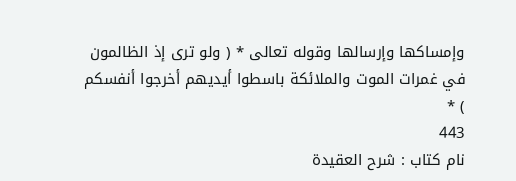وإمساكها وإرسالها وقوله تعالى * ( ولو ترى إذ الظالمون في غمرات الموت والملائكة باسطوا أيديهم أخرجوا أنفسكم ) *
443
نام کتاب : شرح العقيدة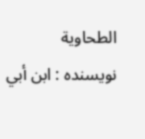الطحاوية نویسنده : ابن أبي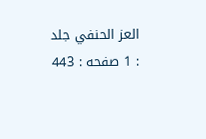العز الحنفي جلد : 1 صفحه : 443